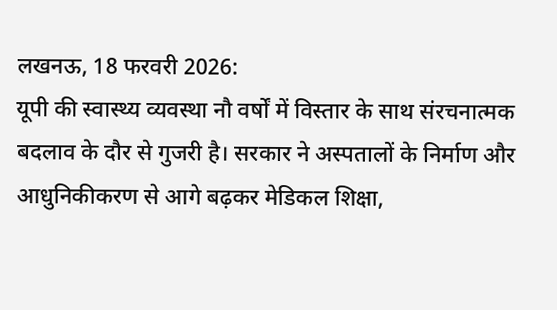लखनऊ, 18 फरवरी 2026:
यूपी की स्वास्थ्य व्यवस्था नौ वर्षों में विस्तार के साथ संरचनात्मक बदलाव के दौर से गुजरी है। सरकार ने अस्पतालों के निर्माण और आधुनिकीकरण से आगे बढ़कर मेडिकल शिक्षा,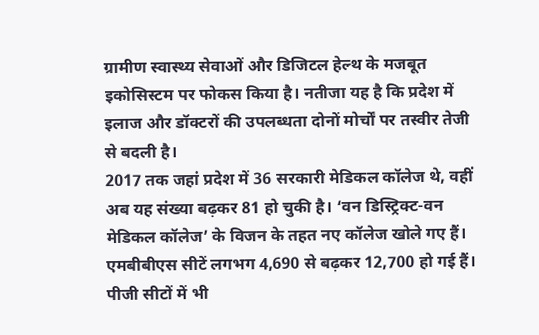ग्रामीण स्वास्थ्य सेवाओं और डिजिटल हेल्थ के मजबूत इकोसिस्टम पर फोकस किया है। नतीजा यह है कि प्रदेश में इलाज और डॉक्टरों की उपलब्धता दोनों मोर्चों पर तस्वीर तेजी से बदली है।
2017 तक जहां प्रदेश में 36 सरकारी मेडिकल कॉलेज थे, वहीं अब यह संख्या बढ़कर 81 हो चुकी है। ‘वन डिस्ट्रिक्ट-वन मेडिकल कॉलेज’ के विजन के तहत नए कॉलेज खोले गए हैं। एमबीबीएस सीटें लगभग 4,690 से बढ़कर 12,700 हो गई हैं। पीजी सीटों में भी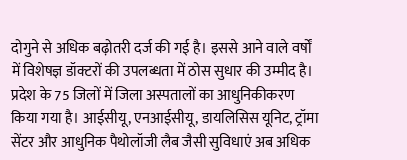दोगुने से अधिक बढ़ोतरी दर्ज की गई है। इससे आने वाले वर्षों में विशेषज्ञ डॉक्टरों की उपलब्धता में ठोस सुधार की उम्मीद है।
प्रदेश के 75 जिलों में जिला अस्पतालों का आधुनिकीकरण किया गया है। आईसीयू, एनआईसीयू, डायलिसिस यूनिट, ट्रॉमा सेंटर और आधुनिक पैथोलॉजी लैब जैसी सुविधाएं अब अधिक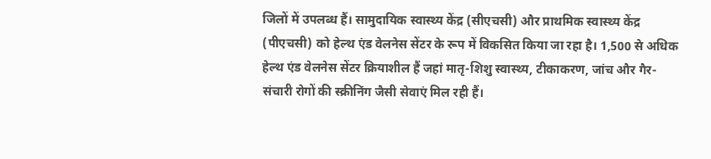जिलों में उपलब्ध हैं। सामुदायिक स्वास्थ्य केंद्र (सीएचसी) और प्राथमिक स्वास्थ्य केंद्र (पीएचसी) को हेल्थ एंड वेलनेस सेंटर के रूप में विकसित किया जा रहा है। 1,500 से अधिक हेल्थ एंड वेलनेस सेंटर क्रियाशील हैं जहां मातृ-शिशु स्वास्थ्य, टीकाकरण, जांच और गैर-संचारी रोगों की स्क्रीनिंग जैसी सेवाएं मिल रही हैं।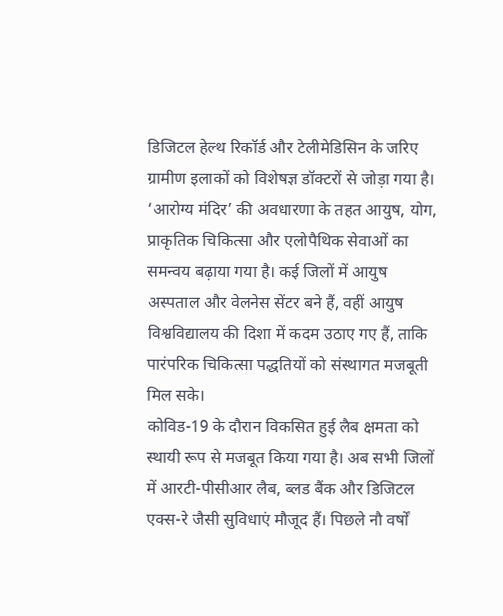डिजिटल हेल्थ रिकॉर्ड और टेलीमेडिसिन के जरिए ग्रामीण इलाकों को विशेषज्ञ डॉक्टरों से जोड़ा गया है। ‘आरोग्य मंदिर’ की अवधारणा के तहत आयुष, योग, प्राकृतिक चिकित्सा और एलोपैथिक सेवाओं का समन्वय बढ़ाया गया है। कई जिलों में आयुष अस्पताल और वेलनेस सेंटर बने हैं, वहीं आयुष विश्वविद्यालय की दिशा में कदम उठाए गए हैं, ताकि पारंपरिक चिकित्सा पद्धतियों को संस्थागत मजबूती मिल सके।
कोविड-19 के दौरान विकसित हुई लैब क्षमता को स्थायी रूप से मजबूत किया गया है। अब सभी जिलों में आरटी-पीसीआर लैब, ब्लड बैंक और डिजिटल एक्स-रे जैसी सुविधाएं मौजूद हैं। पिछले नौ वर्षों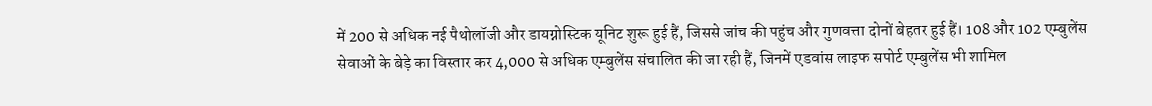में 200 से अधिक नई पैथोलॉजी और डायग्नोस्टिक यूनिट शुरू हुई हैं, जिससे जांच की पहुंच और गुणवत्ता दोनों बेहतर हुई हैं। 108 और 102 एम्बुलेंस सेवाओं के बेड़े का विस्तार कर 4,000 से अधिक एम्बुलेंस संचालित की जा रही हैं, जिनमें एडवांस लाइफ सपोर्ट एम्बुलेंस भी शामिल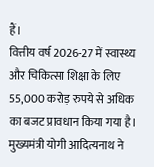हैं।
वित्तीय वर्ष 2026-27 में स्वास्थ्य और चिकित्सा शिक्षा के लिए 55,000 करोड़ रुपये से अधिक का बजट प्रावधान किया गया है। मुख्यमंत्री योगी आदित्यनाथ ने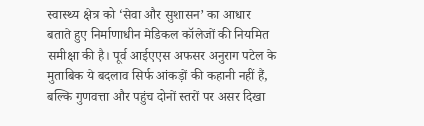स्वास्थ्य क्षेत्र को ‘सेवा और सुशासन’ का आधार बताते हुए निर्माणाधीन मेडिकल कॉलेजों की नियमित समीक्षा की है। पूर्व आईएएस अफसर अनुराग पटेल के मुताबिक ये बदलाव सिर्फ आंकड़ों की कहानी नहीं हैं, बल्कि गुणवत्ता और पहुंच दोनों स्तरों पर असर दिखा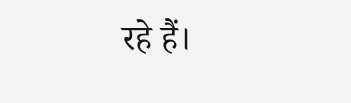रहे हैं।